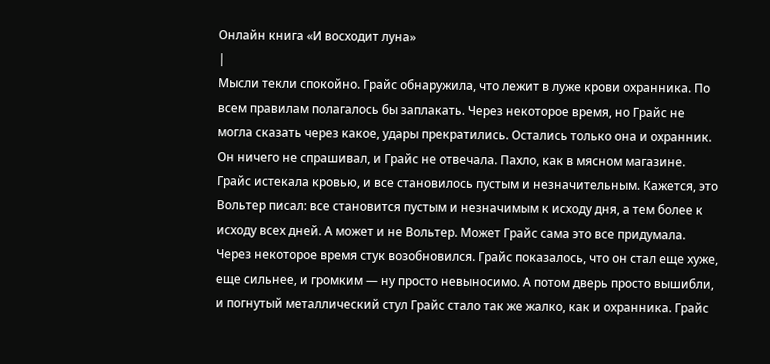Онлайн книга «И восходит луна»
|
Мысли текли спокойно. Грайс обнаружила, что лежит в луже крови охранника. По всем правилам полагалось бы заплакать. Через некоторое время, но Грайс не могла сказать через какое, удары прекратились. Остались только она и охранник. Он ничего не спрашивал, и Грайс не отвечала. Пахло, как в мясном магазине. Грайс истекала кровью, и все становилось пустым и незначительным. Кажется, это Вольтер писал: все становится пустым и незначимым к исходу дня, а тем более к исходу всех дней. А может и не Вольтер. Может Грайс сама это все придумала. Через некоторое время стук возобновился. Грайс показалось, что он стал еще хуже, еще сильнее, и громким — ну просто невыносимо. А потом дверь просто вышибли, и погнутый металлический стул Грайс стало так же жалко, как и охранника. Грайс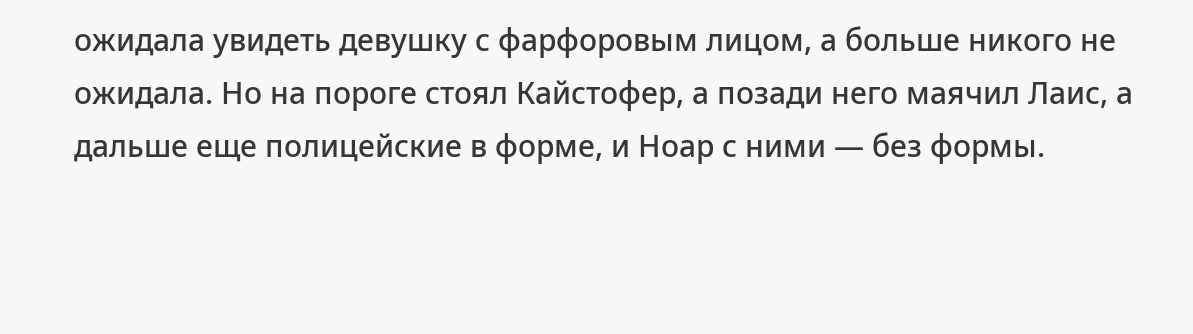ожидала увидеть девушку с фарфоровым лицом, а больше никого не ожидала. Но на пороге стоял Кайстофер, а позади него маячил Лаис, а дальше еще полицейские в форме, и Ноар с ними — без формы.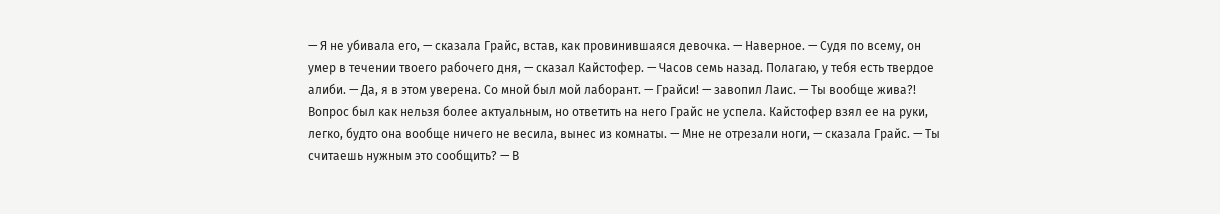— Я не убивала его, — сказала Грайс, встав, как провинившаяся девочка. — Наверное. — Судя по всему, он умер в течении твоего рабочего дня, — сказал Кайстофер. — Часов семь назад. Полагаю, у тебя есть твердое алиби. — Да, я в этом уверена. Со мной был мой лаборант. — Грайси! — завопил Лаис. — Ты вообще жива?! Вопрос был как нельзя более актуальным, но ответить на него Грайс не успела. Кайстофер взял ее на руки, легко, будто она вообще ничего не весила, вынес из комнаты. — Мне не отрезали ноги, — сказала Грайс. — Ты считаешь нужным это сообщить? — В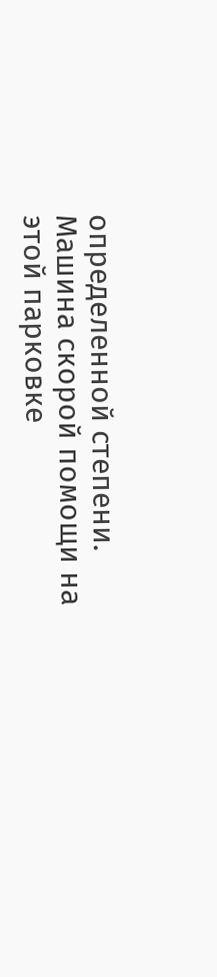определенной степени. Машина скорой помощи на этой парковке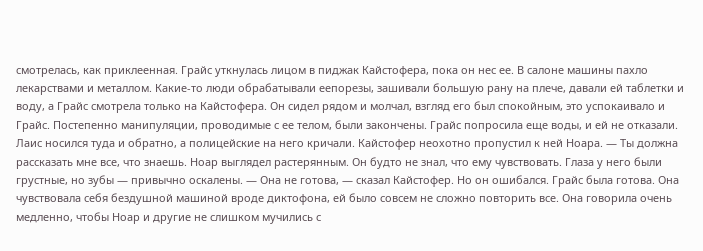смотрелась, как приклеенная. Грайс уткнулась лицом в пиджак Кайстофера, пока он нес ее. В салоне машины пахло лекарствами и металлом. Какие-то люди обрабатывали еепорезы, зашивали большую рану на плече, давали ей таблетки и воду, а Грайс смотрела только на Кайстофера. Он сидел рядом и молчал, взгляд его был спокойным, это успокаивало и Грайс. Постепенно манипуляции, проводимые с ее телом, были закончены. Грайс попросила еще воды, и ей не отказали. Лаис носился туда и обратно, а полицейские на него кричали. Кайстофер неохотно пропустил к ней Ноара. — Ты должна рассказать мне все, что знаешь. Ноар выглядел растерянным. Он будто не знал, что ему чувствовать. Глаза у него были грустные, но зубы — привычно оскалены. — Она не готова, — сказал Кайстофер. Но он ошибался. Грайс была готова. Она чувствовала себя бездушной машиной вроде диктофона, ей было совсем не сложно повторить все. Она говорила очень медленно, чтобы Ноар и другие не слишком мучились с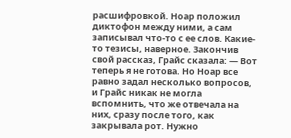расшифровкой. Ноар положил диктофон между ними, а сам записывал что-то с ее слов. Какие-то тезисы, наверное. Закончив свой рассказ, Грайс сказала: — Вот теперь я не готова. Но Ноар все равно задал несколько вопросов, и Грайс никак не могла вспомнить, что же отвечала на них, сразу после того, как закрывала рот. Нужно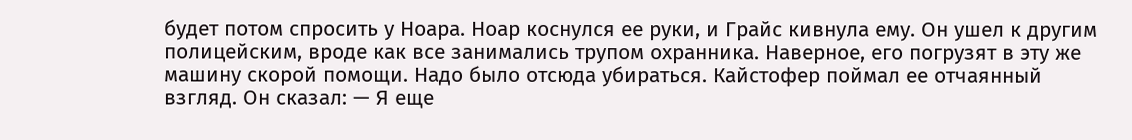будет потом спросить у Ноара. Ноар коснулся ее руки, и Грайс кивнула ему. Он ушел к другим полицейским, вроде как все занимались трупом охранника. Наверное, его погрузят в эту же машину скорой помощи. Надо было отсюда убираться. Кайстофер поймал ее отчаянный взгляд. Он сказал: — Я еще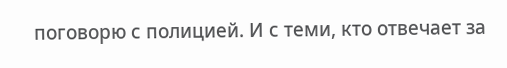поговорю с полицией. И с теми, кто отвечает за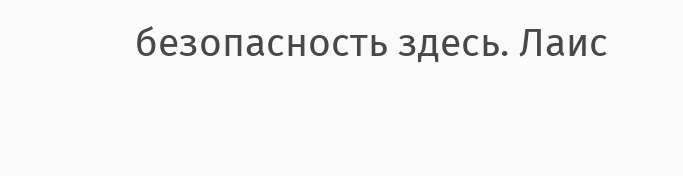безопасность здесь. Лаис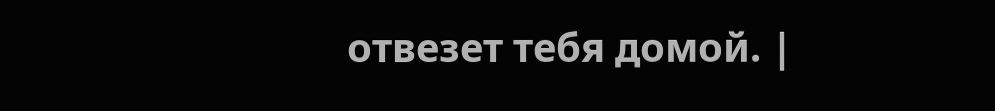отвезет тебя домой. |